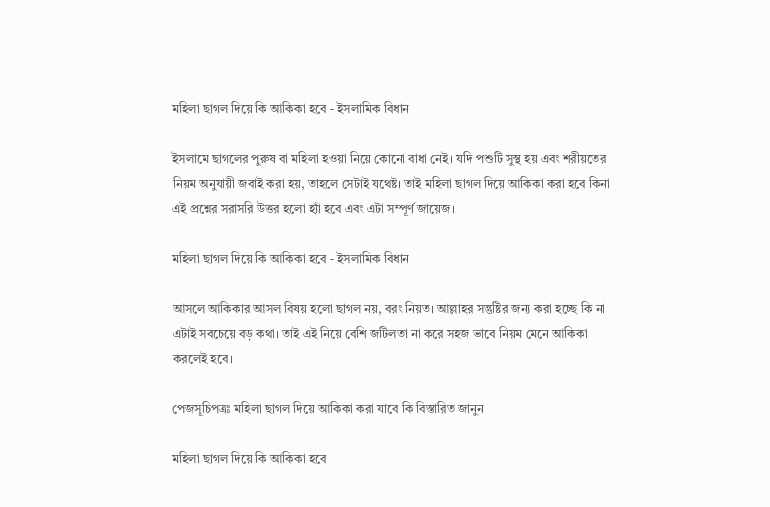মহিলা ছাগল দিয়ে কি আকিকা হবে - ইসলামিক বিধান

ইসলামে ছাগলের পুরুষ বা মহিলা হওয়া নিয়ে কোনো বাধা নেই। যদি পশুটি সুস্থ হয় এবং শরীয়তের নিয়ম অনুযায়ী জবাই করা হয়, তাহলে সেটাই যথেষ্ট। তাই মহিলা ছাগল দিয়ে আকিকা করা হবে কিনা এই প্রশ্নের সরাসরি উত্তর হলো হ্যাঁ হবে এবং এটা সম্পূর্ণ জায়েজ।

মহিলা ছাগল দিয়ে কি আকিকা হবে - ইসলামিক বিধান

আসলে আকিকার আসল বিষয় হলো ছাগল নয়, বরং নিয়ত। আল্লাহর সন্তুষ্টির জন্য করা হচ্ছে কি না এটাই সবচেয়ে বড় কথা। তাই এই নিয়ে বেশি জটিলতা না করে সহজ ভাবে নিয়ম মেনে আকিকা করলেই হবে।

পেজসূচিপত্রঃ মহিলা ছাগল দিয়ে আকিকা করা যাবে কি বিস্তারিত জানুন

মহিলা ছাগল দিয়ে কি আকিকা হবে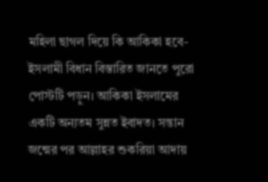মহিলা ছাগল দিয়ে কি আকিকা হবে-ইসলামী বিধান বিস্তারিত জানতে পুরো পোস্টটি পড়ুন। আকিকা ইসলামের একটি অন্যতম সুন্নত ইবাদত। সন্তান জন্মের পর আল্লাহর শুকরিয়া আদায়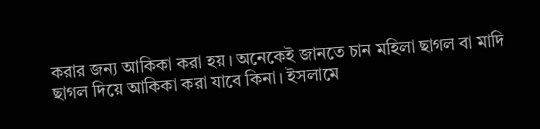করার জন্য আকিকা করা হয়। অনেকেই জানতে চান মহিলা ছাগল বা মাদি ছাগল দিয়ে আকিকা করা যাবে কিনা। ইসলামে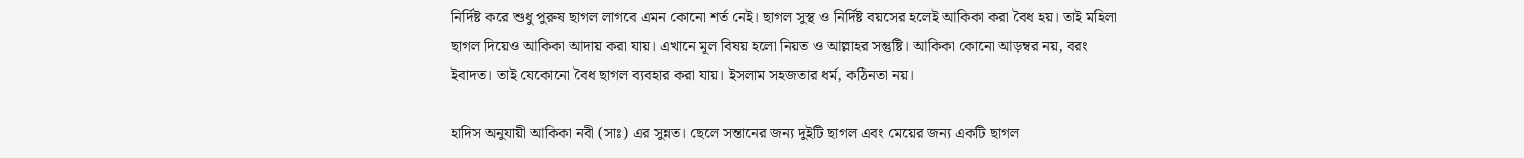নির্দিষ্ট করে শুধু পুরুষ ছাগল লাগবে এমন কোনো শর্ত নেই। ছাগল সুস্থ ও নির্দিষ্ট বয়সের হলেই আকিকা করা বৈধ হয়। তাই মহিলা ছাগল দিয়েও আকিকা আদায় করা যায়। এখানে মূল বিষয় হলো নিয়ত ও আল্লাহর সন্তুষ্টি। আকিকা কোনো আড়ম্বর নয়, বরং ইবাদত। তাই যেকোনো বৈধ ছাগল ব্যবহার করা যায়। ইসলাম সহজতার ধর্ম, কঠিনতা নয়।

হাদিস অনুযায়ী আকিকা নবী (সাঃ) এর সুন্নত। ছেলে সন্তানের জন্য দুইটি ছাগল এবং মেয়ের জন্য একটি ছাগল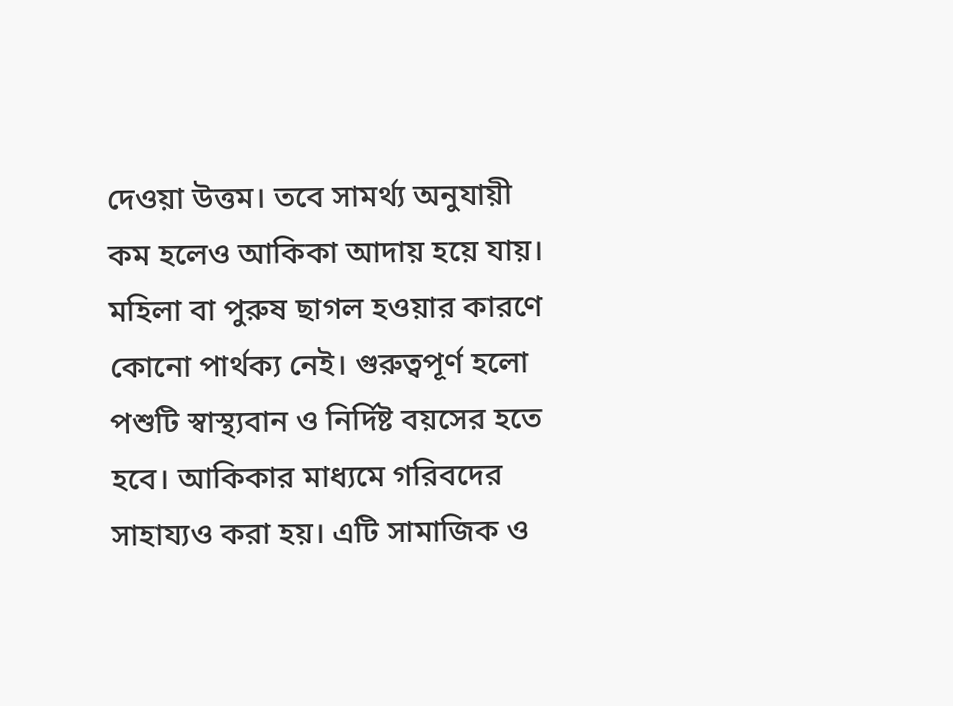দেওয়া উত্তম। তবে সামর্থ্য অনুযায়ী কম হলেও আকিকা আদায় হয়ে যায়। মহিলা বা পুরুষ ছাগল হওয়ার কারণে কোনো পার্থক্য নেই। গুরুত্বপূর্ণ হলো পশুটি স্বাস্থ্যবান ও নির্দিষ্ট বয়সের হতে হবে। আকিকার মাধ্যমে গরিবদের সাহায্যও করা হয়। এটি সামাজিক ও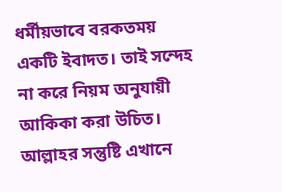ধর্মীয়ভাবে বরকতময় একটি ইবাদত। তাই সন্দেহ না করে নিয়ম অনুযায়ী আকিকা করা উচিত। আল্লাহর সন্তুষ্টি এখানে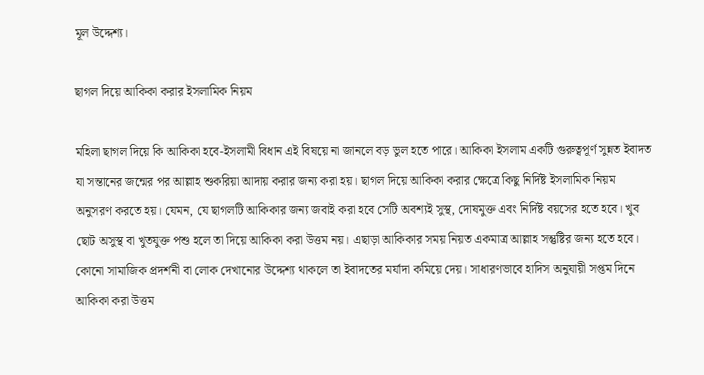মূল উদ্দেশ্য।

ছাগল দিয়ে আকিকা করার ইসলামিক নিয়ম

মহিলা ছাগল দিয়ে কি আকিকা হবে-ইসলামী বিধান এই বিষয়ে না জানলে বড় ভুল হতে পারে। আকিকা ইসলাম একটি গুরুত্বপূর্ণ সুন্নত ইবাদত যা সন্তানের জন্মের পর আল্লাহ শুকরিয়া আদায় করার জন্য করা হয়। ছাগল দিয়ে আকিকা করার ক্ষেত্রে কিছু নির্দিষ্ট ইসলামিক নিয়ম অনুসরণ করতে হয়। যেমন, যে ছাগলটি আকিকার জন্য জবাই করা হবে সেটি অবশ্যই সুস্থ, দোষমুক্ত এবং নির্দিষ্ট বয়সের হতে হবে। খুব ছোট অসুস্থ বা খুতযুক্ত পশু হলে তা দিয়ে আকিকা করা উত্তম নয়। এছাড়া আকিকার সময় নিয়ত একমাত্র আল্লাহ সন্তুষ্টির জন্য হতে হবে। কোনো সামাজিক প্রদর্শনী বা লোক দেখানোর উদ্দেশ্য থাকলে তা ইবাদতের মর্যাদা কমিয়ে দেয়। সাধারণভাবে হাদিস অনুযায়ী সপ্তম দিনে আকিকা করা উত্তম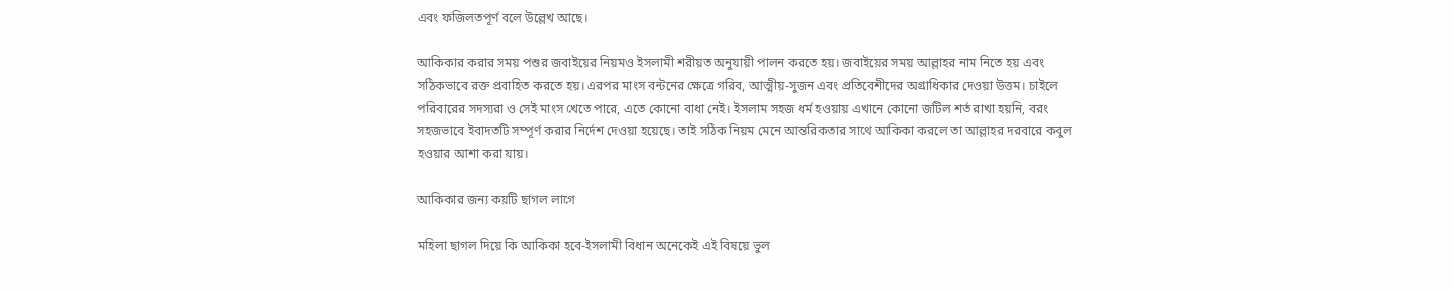এবং ফজিলতপূর্ণ বলে উল্লেখ আছে।

আকিকার করার সময় পশুর জবাইয়ের নিয়মও ইসলামী শরীয়ত অনুযায়ী পালন করতে হয়। জবাইয়ের সময় আল্লাহর নাম নিতে হয় এবং সঠিকভাবে রক্ত প্রবাহিত করতে হয়। এরপর মাংস বন্টনের ক্ষেত্রে গরিব, আত্মীয়-সুজন এবং প্রতিবেশীদের অগ্রাধিকার দেওয়া উত্তম। চাইলে পরিবারের সদস্যরা ও সেই মাংস খেতে পারে, এতে কোনো বাধা নেই। ইসলাম সহজ ধর্ম হওয়ায় এখানে কোনো জটিল শর্ত রাখা হয়নি, বরং সহজভাবে ইবাদতটি সম্পূর্ণ করার নির্দেশ দেওয়া হয়েছে। তাই সঠিক নিয়ম মেনে আন্তরিকতার সাথে আকিকা করলে তা আল্লাহর দরবারে কবুল হওয়ার আশা করা যায়।

আকিকার জন্য কয়টি ছাগল লাগে

মহিলা ছাগল দিয়ে কি আকিকা হবে-ইসলামী বিধান অনেকেই এই বিষয়ে ভুল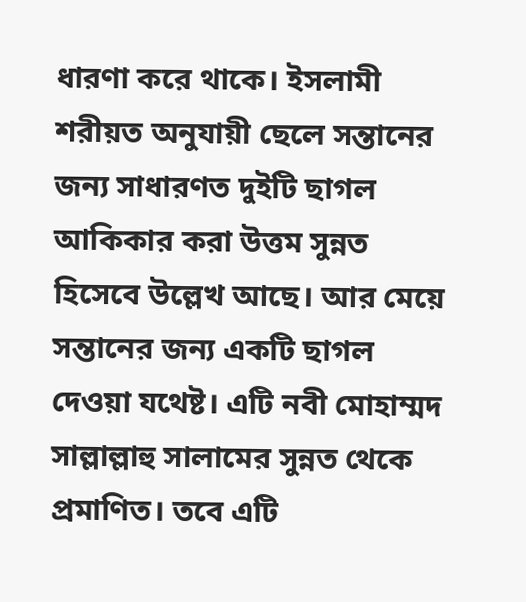ধারণা করে থাকে। ইসলামী শরীয়ত অনুযায়ী ছেলে সন্তানের জন্য সাধারণত দুইটি ছাগল আকিকার করা উত্তম সুন্নত হিসেবে উল্লেখ আছে। আর মেয়ে সন্তানের জন্য একটি ছাগল দেওয়া যথেষ্ট। এটি নবী মোহাম্মদ সাল্লাল্লাহু সালামের সুন্নত থেকে প্রমাণিত। তবে এটি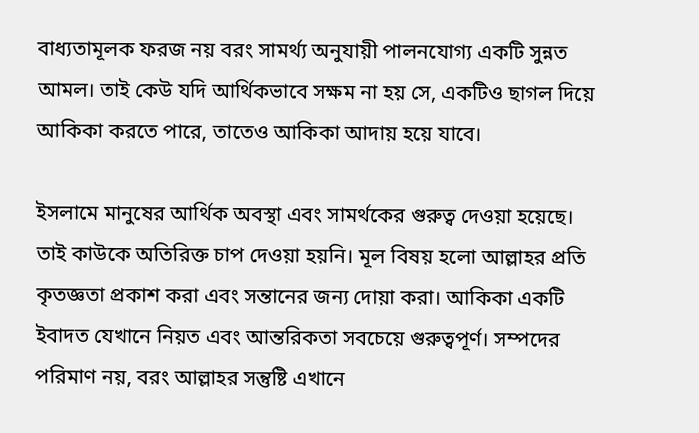বাধ্যতামূলক ফরজ নয় বরং সামর্থ্য অনুযায়ী পালনযোগ্য একটি সুন্নত আমল। তাই কেউ যদি আর্থিকভাবে সক্ষম না হয় সে, একটিও ছাগল দিয়ে আকিকা করতে পারে, তাতেও আকিকা আদায় হয়ে যাবে।

ইসলামে মানুষের আর্থিক অবস্থা এবং সামর্থকের গুরুত্ব দেওয়া হয়েছে। তাই কাউকে অতিরিক্ত চাপ দেওয়া হয়নি। মূল বিষয় হলো আল্লাহর প্রতি কৃতজ্ঞতা প্রকাশ করা এবং সন্তানের জন্য দোয়া করা। আকিকা একটি ইবাদত যেখানে নিয়ত এবং আন্তরিকতা সবচেয়ে গুরুত্বপূর্ণ। সম্পদের পরিমাণ নয়, বরং আল্লাহর সন্তুষ্টি এখানে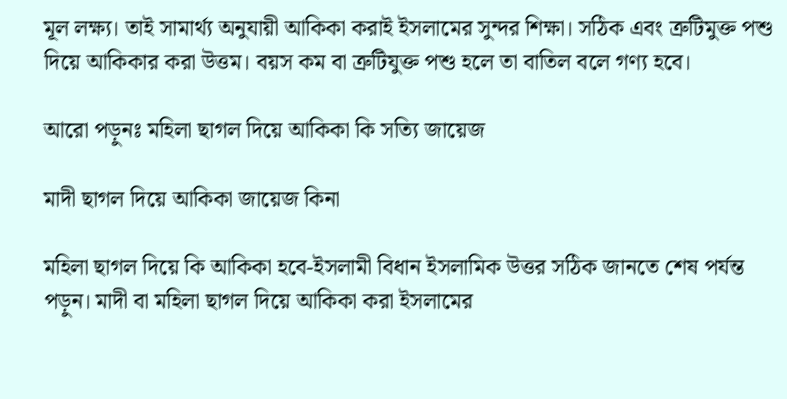মূল লক্ষ্য। তাই সামার্থ্য অনুযায়ী আকিকা করাই ইসলামের সুন্দর শিক্ষা। সঠিক এবং ত্রুটিমুক্ত পশু দিয়ে আকিকার করা উত্তম। বয়স কম বা ত্রুটিযুক্ত পশু হলে তা বাতিল বলে গণ্য হবে।

আরো পড়ুনঃ মহিলা ছাগল দিয়ে আকিকা কি সত্যি জায়েজ

মাদী ছাগল দিয়ে আকিকা জায়েজ কিনা

মহিলা ছাগল দিয়ে কি আকিকা হবে-ইসলামী বিধান ইসলামিক উত্তর সঠিক জানতে শেষ পর্যন্ত পড়ুন। মাদী বা মহিলা ছাগল দিয়ে আকিকা করা ইসলামের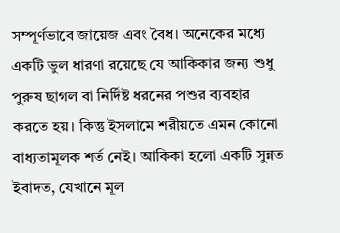সম্পূর্ণভাবে জায়েজ এবং বৈধ। অনেকের মধ্যে একটি ভুল ধারণা রয়েছে যে আকিকার জন্য শুধু পুরুষ ছাগল বা নির্দিষ্ট ধরনের পশুর ব্যবহার করতে হয়। কিন্তু ইসলামে শরীয়তে এমন কোনো বাধ্যতামূলক শর্ত নেই। আকিকা হলো একটি সুন্নত ইবাদত, যেখানে মূল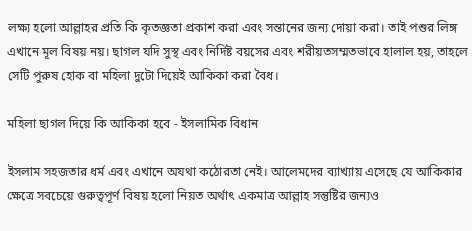লক্ষ্য হলো আল্লাহর প্রতি কি কৃতজ্ঞতা প্রকাশ করা এবং সন্তানের জন্য দোয়া করা। তাই পশুর লিঙ্গ এখানে মূল বিষয় নয়। ছাগল যদি সুস্থ এবং নির্দিষ্ট বয়সের এবং শরীয়তসম্মতভাবে হালাল হয়, তাহলে সেটি পুরুষ হোক বা মহিলা দুটো দিয়েই আকিকা করা বৈধ।

মহিলা ছাগল দিয়ে কি আকিকা হবে - ইসলামিক বিধান

ইসলাম সহজতার ধর্ম এবং এখানে অযথা কঠোরতা নেই। আলেমদের ব্যাখ্যায় এসেছে যে আকিকার ক্ষেত্রে সবচেয়ে গুরুত্বপূর্ণ বিষয় হলো নিয়ত অর্থাৎ একমাত্র আল্লাহ সন্তুষ্টির জন্যও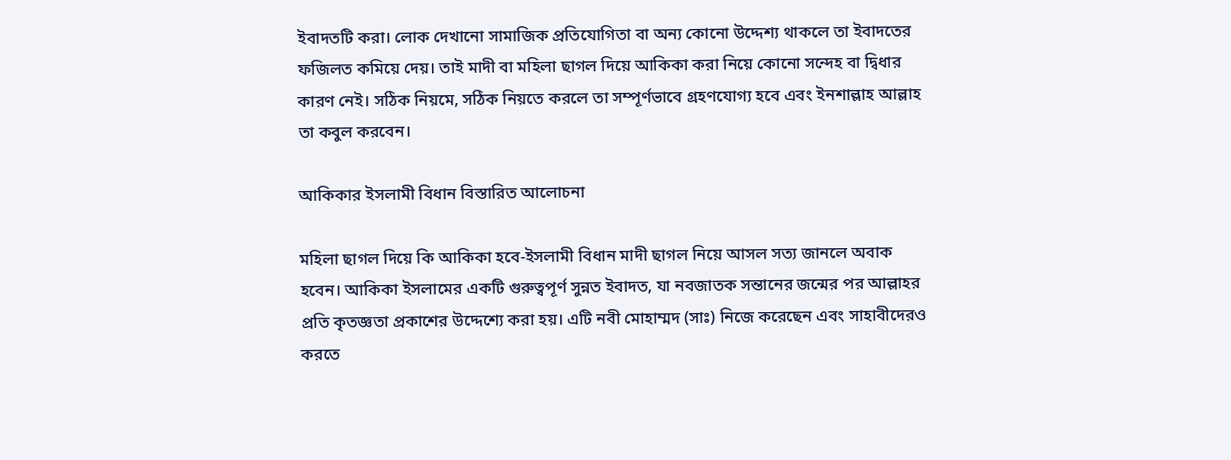ইবাদতটি করা। লোক দেখানো সামাজিক প্রতিযোগিতা বা অন্য কোনো উদ্দেশ্য থাকলে তা ইবাদতের ফজিলত কমিয়ে দেয়। তাই মাদী বা মহিলা ছাগল দিয়ে আকিকা করা নিয়ে কোনো সন্দেহ বা দ্বিধার কারণ নেই। সঠিক নিয়মে, সঠিক নিয়তে করলে তা সম্পূর্ণভাবে গ্রহণযোগ্য হবে এবং ইনশাল্লাহ আল্লাহ তা কবুল করবেন।

আকিকার ইসলামী বিধান বিস্তারিত আলোচনা

মহিলা ছাগল দিয়ে কি আকিকা হবে-ইসলামী বিধান মাদী ছাগল নিয়ে আসল সত্য জানলে অবাক হবেন। আকিকা ইসলামের একটি গুরুত্বপূর্ণ সুন্নত ইবাদত, যা নবজাতক সন্তানের জন্মের পর আল্লাহর প্রতি কৃতজ্ঞতা প্রকাশের উদ্দেশ্যে করা হয়। এটি নবী মোহাম্মদ (সাঃ) নিজে করেছেন এবং সাহাবীদেরও করতে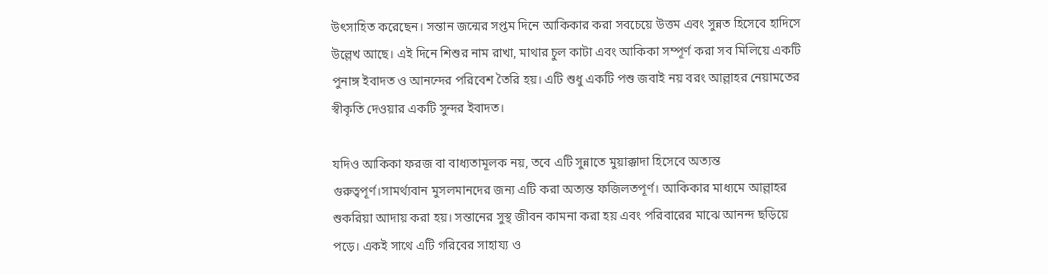উৎসাহিত করেছেন। সন্তান জন্মের সপ্তম দিনে আকিকার করা সবচেয়ে উত্তম এবং সুন্নত হিসেবে হাদিসে উল্লেখ আছে। এই দিনে শিশুর নাম রাখা, মাথার চুল কাটা এবং আকিকা সম্পূর্ণ করা সব মিলিয়ে একটি পুনাঙ্গ ইবাদত ও আনন্দের পরিবেশ তৈরি হয়। এটি শুধু একটি পশু জবাই নয় বরং আল্লাহর নেয়ামতের স্বীকৃতি দেওয়ার একটি সুন্দর ইবাদত।

যদিও আকিকা ফরজ বা বাধ্যতামূলক নয়, তবে এটি সুন্নাতে মুয়াক্কাদা হিসেবে অত্যন্ত গুরুত্বপূর্ণ।সামর্থ্যবান মুসলমানদের জন্য এটি করা অত্যন্ত ফজিলতপূর্ণ। আকিকার মাধ্যমে আল্লাহর শুকরিয়া আদায় করা হয়। সন্তানের সুস্থ জীবন কামনা করা হয় এবং পরিবারের মাঝে আনন্দ ছড়িয়ে পড়ে। একই সাথে এটি গরিবের সাহায্য ও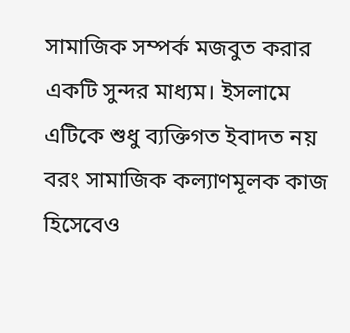সামাজিক সম্পর্ক মজবুত করার একটি সুন্দর মাধ্যম। ইসলামে এটিকে শুধু ব্যক্তিগত ইবাদত নয় বরং সামাজিক কল্যাণমূলক কাজ হিসেবেও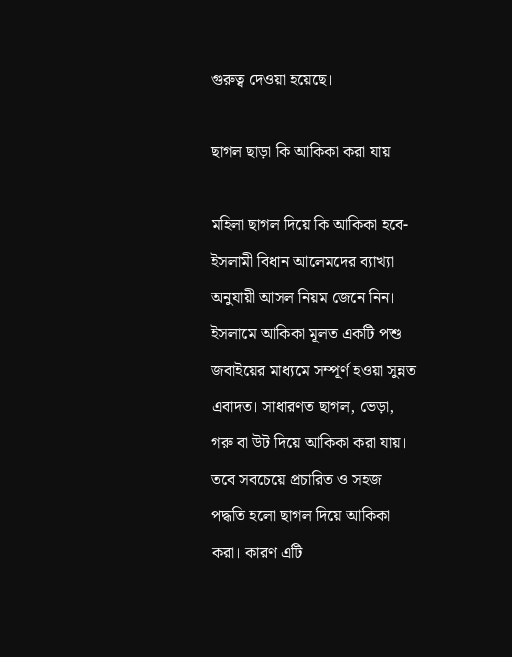গুরুত্ব দেওয়া হয়েছে।

ছাগল ছাড়া কি আকিকা করা যায়

মহিলা ছাগল দিয়ে কি আকিকা হবে-ইসলামী বিধান আলেমদের ব্যাখ্যা অনুযায়ী আসল নিয়ম জেনে নিন। ইসলামে আকিকা মূলত একটি পশু জবাইয়ের মাধ্যমে সম্পূর্ণ হওয়া সুন্নত এবাদত। সাধারণত ছাগল, ভেড়া, গরু বা উট দিয়ে আকিকা করা যায়। তবে সবচেয়ে প্রচারিত ও সহজ পদ্ধতি হলো ছাগল দিয়ে আকিকা করা। কারণ এটি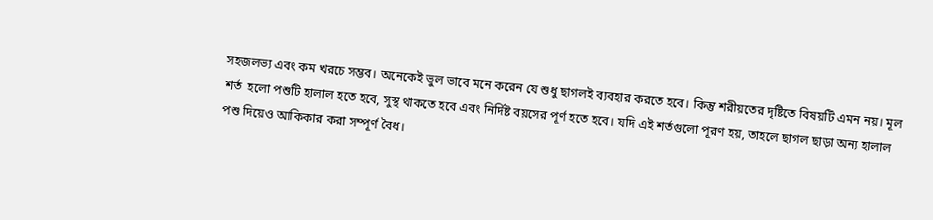সহজলভ্য এবং কম খরচে সম্ভব। অনেকেই ভুল ভাবে মনে করেন যে শুধু ছাগলই ব্যবহার করতে হবে। কিন্তু শরীয়তের দৃষ্টিতে বিষয়টি এমন নয়। মূল শর্ত  হলো পশুটি হালাল হতে হবে, সুস্থ থাকতে হবে এবং নির্দিষ্ট বয়সের পূর্ণ হতে হবে। যদি এই শর্তগুলো পূরণ হয়, তাহলে ছাগল ছাড়া অন্য হালাল পশু দিয়েও আকিকার করা সম্পূর্ণ বৈধ।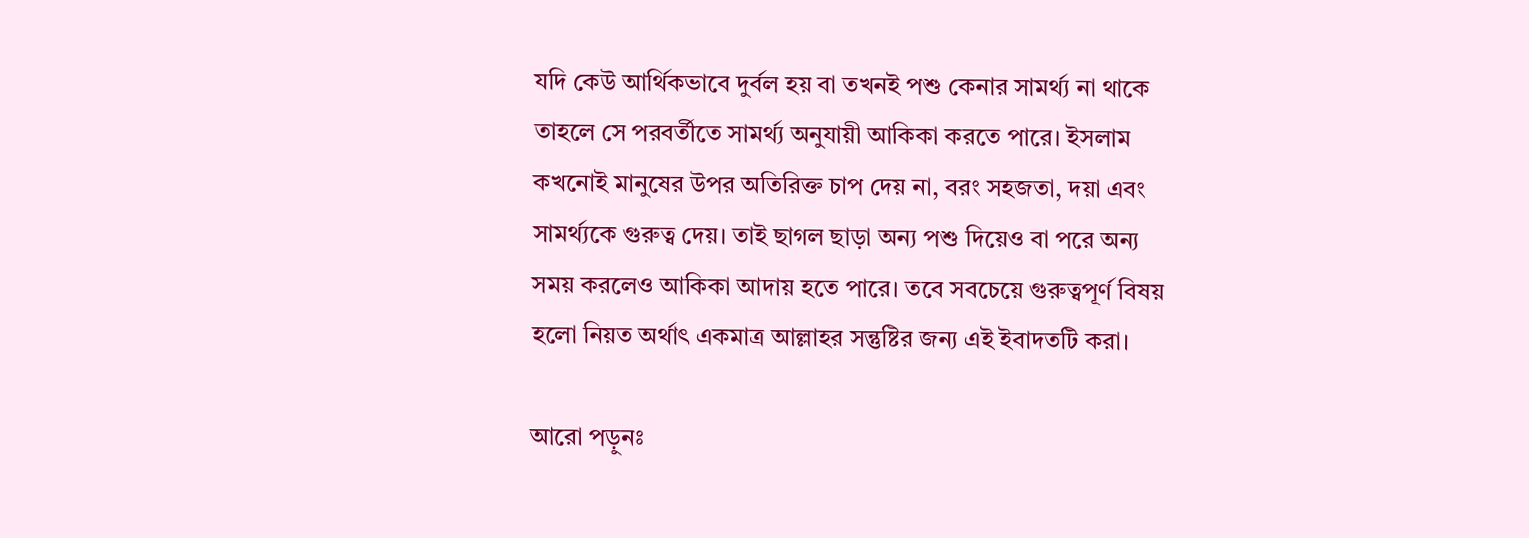যদি কেউ আর্থিকভাবে দুর্বল হয় বা তখনই পশু কেনার সামর্থ্য না থাকে তাহলে সে পরবর্তীতে সামর্থ্য অনুযায়ী আকিকা করতে পারে। ইসলাম কখনোই মানুষের উপর অতিরিক্ত চাপ দেয় না, বরং সহজতা, দয়া এবং সামর্থ্যকে গুরুত্ব দেয়। তাই ছাগল ছাড়া অন্য পশু দিয়েও বা পরে অন্য সময় করলেও আকিকা আদায় হতে পারে। তবে সবচেয়ে গুরুত্বপূর্ণ বিষয় হলো নিয়ত অর্থাৎ একমাত্র আল্লাহর সন্তুষ্টির জন্য এই ইবাদতটি করা।

আরো পড়ুনঃ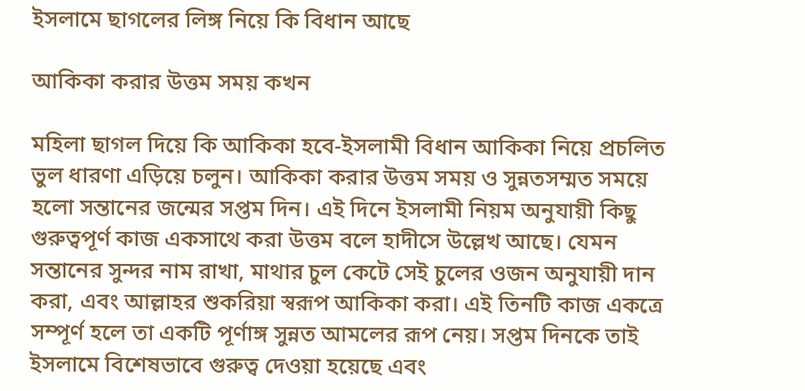ইসলামে ছাগলের লিঙ্গ নিয়ে কি বিধান আছে

আকিকা করার উত্তম সময় কখন

মহিলা ছাগল দিয়ে কি আকিকা হবে-ইসলামী বিধান আকিকা নিয়ে প্রচলিত ভুল ধারণা এড়িয়ে চলুন। আকিকা করার উত্তম সময় ও সুন্নতসম্মত সময়ে হলো সন্তানের জন্মের সপ্তম দিন। এই দিনে ইসলামী নিয়ম অনুযায়ী কিছু গুরুত্বপূর্ণ কাজ একসাথে করা উত্তম বলে হাদীসে উল্লেখ আছে। যেমন সন্তানের সুন্দর নাম রাখা, মাথার চুল কেটে সেই চুলের ওজন অনুযায়ী দান করা, এবং আল্লাহর শুকরিয়া স্বরূপ আকিকা করা। এই তিনটি কাজ একত্রে সম্পূর্ণ হলে তা একটি পূর্ণাঙ্গ সুন্নত আমলের রূপ নেয়। সপ্তম দিনকে তাই ইসলামে বিশেষভাবে গুরুত্ব দেওয়া হয়েছে এবং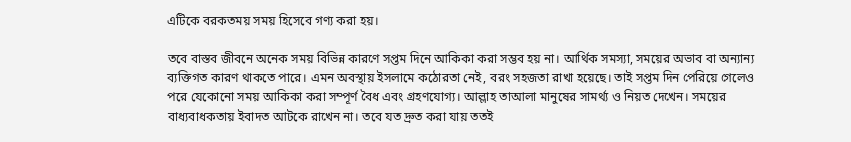এটিকে বরকতময় সময় হিসেবে গণ্য করা হয়।

তবে বাস্তব জীবনে অনেক সময় বিভিন্ন কারণে সপ্তম দিনে আকিকা করা সম্ভব হয় না। আর্থিক সমস্যা, সময়ের অভাব বা অন্যান্য ব্যক্তিগত কারণ থাকতে পারে। এমন অবস্থায় ইসলামে কঠোরতা নেই, বরং সহজতা রাখা হয়েছে। তাই সপ্তম দিন পেরিয়ে গেলেও পরে যেকোনো সময় আকিকা করা সম্পূর্ণ বৈধ এবং গ্রহণযোগ্য। আল্লাহ তাআলা মানুষের সামর্থ্য ও নিয়ত দেখেন। সময়ের বাধ্যবাধকতায় ইবাদত আটকে রাখেন না। তবে যত দ্রুত করা যায় ততই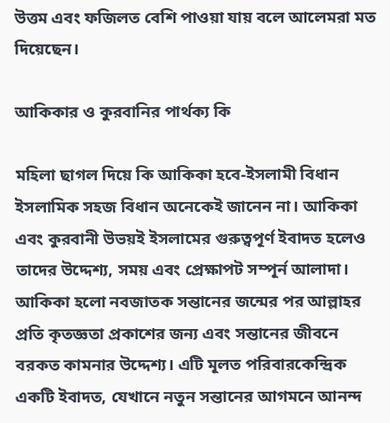উত্তম এবং ফজিলত বেশি পাওয়া যায় বলে আলেমরা মত দিয়েছেন।

আকিকার ও কুরবানির পার্থক্য কি

মহিলা ছাগল দিয়ে কি আকিকা হবে-ইসলামী বিধান ইসলামিক সহজ বিধান অনেকেই জানেন না। আকিকা এবং কুরবানী উভয়ই ইসলামের গুরুত্বপূর্ণ ইবাদত হলেও তাদের উদ্দেশ্য, সময় এবং প্রেক্ষাপট সম্পূর্ন আলাদা। আকিকা হলো নবজাতক সন্তানের জন্মের পর আল্লাহর প্রতি কৃতজ্ঞতা প্রকাশের জন্য এবং সন্তানের জীবনে বরকত কামনার উদ্দেশ্য। এটি মূলত পরিবারকেন্দ্রিক একটি ইবাদত, যেখানে নতুন সন্তানের আগমনে আনন্দ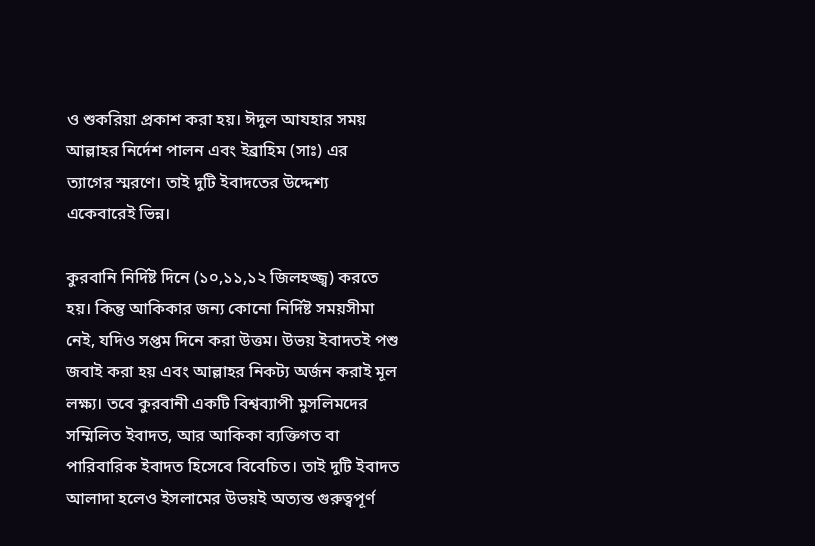ও শুকরিয়া প্রকাশ করা হয়। ঈদুল আযহার সময় আল্লাহর নির্দেশ পালন এবং ইব্রাহিম (সাঃ) এর  ত্যাগের স্মরণে। তাই দুটি ইবাদতের উদ্দেশ্য একেবারেই ভিন্ন।

কুরবানি নির্দিষ্ট দিনে (১০,১১,১২ জিলহজ্জ্ব) করতে হয়। কিন্তু আকিকার জন্য কোনো নির্দিষ্ট সময়সীমা নেই, যদিও সপ্তম দিনে করা উত্তম। উভয় ইবাদতই পশু জবাই করা হয় এবং আল্লাহর নিকট্য অর্জন করাই মূল লক্ষ্য। তবে কুরবানী একটি বিশ্বব্যাপী মুসলিমদের সম্মিলিত ইবাদত, আর আকিকা ব্যক্তিগত বা পারিবারিক ইবাদত হিসেবে বিবেচিত। তাই দুটি ইবাদত আলাদা হলেও ইসলামের উভয়ই অত্যন্ত গুরুত্বপূর্ণ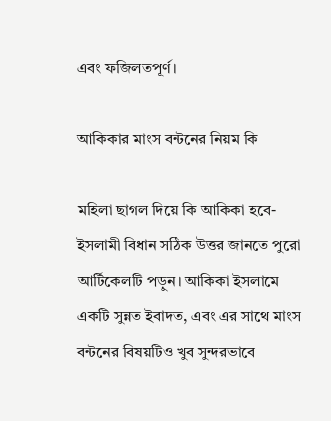এবং ফজিলতপূর্ণ।

আকিকার মাংস বন্টনের নিয়ম কি

মহিলা ছাগল দিয়ে কি আকিকা হবে-ইসলামী বিধান সঠিক উত্তর জানতে পুরো আর্টিকেলটি পড়ুন। আকিকা ইসলামে একটি সুন্নত ইবাদত, এবং এর সাথে মাংস বন্টনের বিষয়টিও খুব সুন্দরভাবে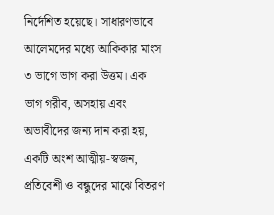নির্দেশিত হয়েছে। সাধারণভাবে আলেমদের মধ্যে আকিকার মাংস ৩ ভাগে ভাগ করা উত্তম। এক ভাগ গরীব, অসহায় এবং অভাবীদের জন্য দান করা হয়, একটি অংশ আত্মীয়-স্বজন, প্রতিবেশী ও বন্ধুদের মাঝে বিতরণ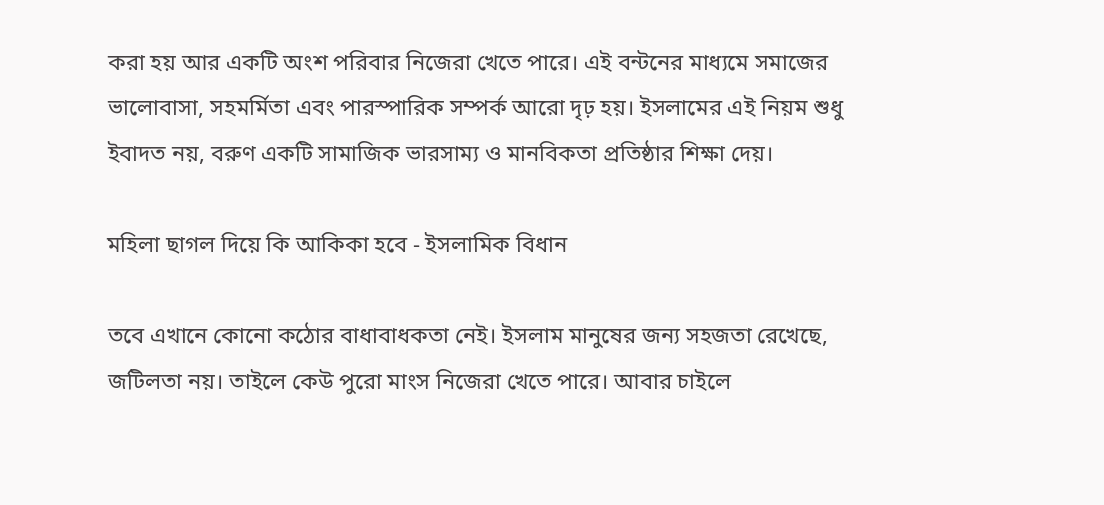করা হয় আর একটি অংশ পরিবার নিজেরা খেতে পারে। এই বন্টনের মাধ্যমে সমাজের ভালোবাসা, সহমর্মিতা এবং পারস্পারিক সম্পর্ক আরো দৃঢ় হয়। ইসলামের এই নিয়ম শুধু ইবাদত নয়, বরুণ একটি সামাজিক ভারসাম্য ও মানবিকতা প্রতিষ্ঠার শিক্ষা দেয়।

মহিলা ছাগল দিয়ে কি আকিকা হবে - ইসলামিক বিধান

তবে এখানে কোনো কঠোর বাধাবাধকতা নেই। ইসলাম মানুষের জন্য সহজতা রেখেছে, জটিলতা নয়। তাইলে কেউ পুরো মাংস নিজেরা খেতে পারে। আবার চাইলে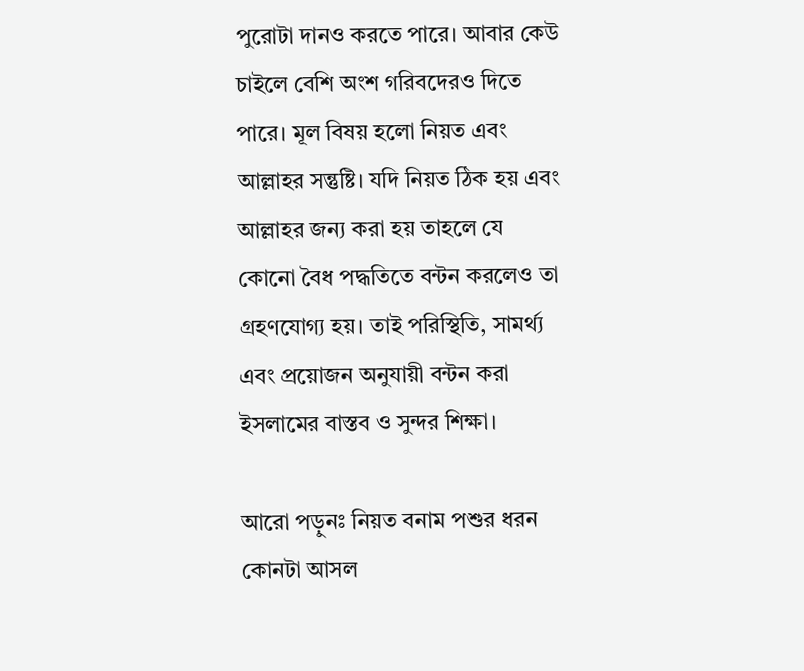পুরোটা দানও করতে পারে। আবার কেউ চাইলে বেশি অংশ গরিবদেরও দিতে পারে। মূল বিষয় হলো নিয়ত এবং আল্লাহর সন্তুষ্টি। যদি নিয়ত ঠিক হয় এবং আল্লাহর জন্য করা হয় তাহলে যে কোনো বৈধ পদ্ধতিতে বন্টন করলেও তা গ্রহণযোগ্য হয়। তাই পরিস্থিতি, সামর্থ্য এবং প্রয়োজন অনুযায়ী বন্টন করা ইসলামের বাস্তব ও সুন্দর শিক্ষা।

আরো পড়ুনঃ নিয়ত বনাম পশুর ধরন কোনটা আসল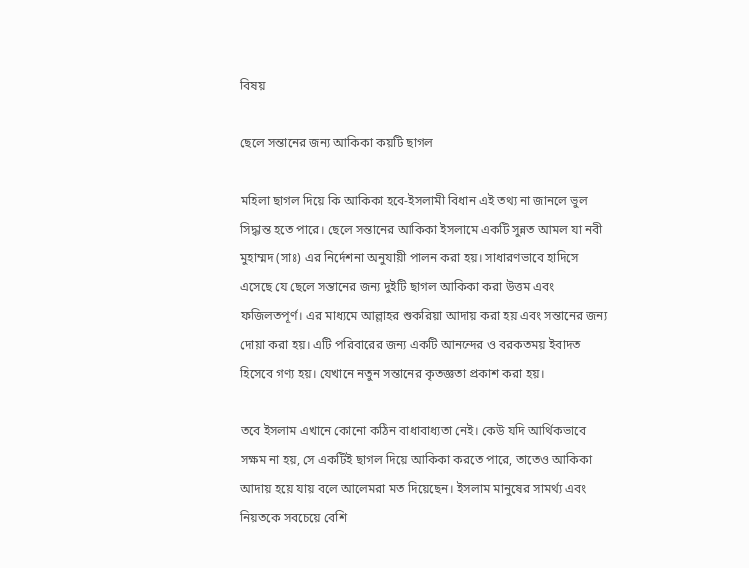বিষয়

ছেলে সন্তানের জন্য আকিকা কয়টি ছাগল

মহিলা ছাগল দিয়ে কি আকিকা হবে-ইসলামী বিধান এই তথ্য না জানলে ভুল সিদ্ধান্ত হতে পারে। ছেলে সন্তানের আকিকা ইসলামে একটি সুন্নত আমল যা নবী মুহাম্মদ (সাঃ) এর নির্দেশনা অনুযায়ী পালন করা হয়। সাধারণভাবে হাদিসে এসেছে যে ছেলে সন্তানের জন্য দুইটি ছাগল আকিকা করা উত্তম এবং ফজিলতপূর্ণ। এর মাধ্যমে আল্লাহর শুকরিয়া আদায় করা হয় এবং সন্তানের জন্য দোয়া করা হয়। এটি পরিবারের জন্য একটি আনন্দের ও বরকতময় ইবাদত হিসেবে গণ্য হয়। যেখানে নতুন সন্তানের কৃতজ্ঞতা প্রকাশ করা হয়।

তবে ইসলাম এখানে কোনো কঠিন বাধাবাধ্যতা নেই। কেউ যদি আর্থিকভাবে সক্ষম না হয়, সে একটিই ছাগল দিয়ে আকিকা করতে পারে, তাতেও আকিকা আদায় হয়ে যায় বলে আলেমরা মত দিয়েছেন। ইসলাম মানুষের সামর্থ্য এবং নিয়তকে সবচেয়ে বেশি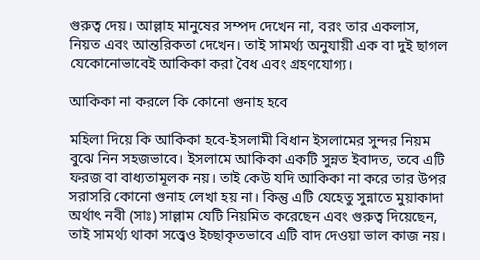গুরুত্ব দেয়। আল্লাহ মানুষের সম্পদ দেখেন না, বরং তার একলাস, নিয়ত এবং আন্তরিকতা দেখেন। তাই সামর্থ্য অনুযায়ী এক বা দুই ছাগল যেকোনোভাবেই আকিকা করা বৈধ এবং গ্রহণযোগ্য।

আকিকা না করলে কি কোনো গুনাহ হবে

মহিলা দিয়ে কি আকিকা হবে-ইসলামী বিধান ইসলামের সুন্দর নিয়ম বুঝে নিন সহজভাবে। ইসলামে আকিকা একটি সুন্নত ইবাদত, তবে এটি ফরজ বা বাধ্যতামূলক নয়। তাই কেউ যদি আকিকা না করে তার উপর সরাসরি কোনো গুনাহ লেখা হয় না। কিন্তু এটি যেহেতু সুন্নাতে মুয়াকাদা অর্থাৎ নবী (সাঃ) সাল্লাম যেটি নিয়মিত করেছেন এবং গুরুত্ব দিয়েছেন, তাই সামর্থ্য থাকা সত্ত্বেও ইচ্ছাকৃতভাবে এটি বাদ দেওয়া ভাল কাজ নয়।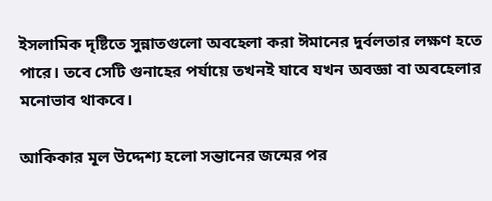ইসলামিক দৃষ্টিতে সুন্নাতগুলো অবহেলা করা ঈমানের দুর্বলতার লক্ষণ হতে পারে। তবে সেটি গুনাহের পর্যায়ে তখনই যাবে যখন অবজ্ঞা বা অবহেলার মনোভাব থাকবে।

আকিকার মূল উদ্দেশ্য হলো সন্তানের জন্মের পর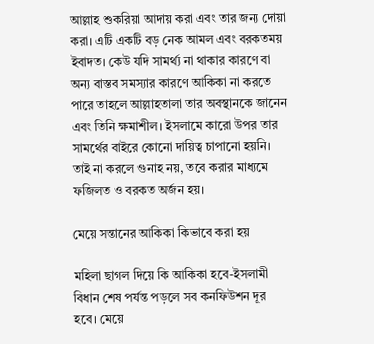আল্লাহ শুকরিয়া আদায় করা এবং তার জন্য দোয়া করা। এটি একটি বড় নেক আমল এবং বরকতময় ইবাদত। কেউ যদি সামর্থ্য না থাকার কারণে বা অন্য বাস্তব সমস্যার কারণে আকিকা না করতে পারে তাহলে আল্লাহতালা তার অবস্থানকে জানেন এবং তিনি ক্ষমাশীল। ইসলামে কারো উপর তার সামর্থের বাইরে কোনো দায়িত্ব চাপানো হয়নি। তাই না করলে গুনাহ নয়, তবে করার মাধ্যমে ফজিলত ও বরকত অর্জন হয়।

মেয়ে সন্তানের আকিকা কিভাবে করা হয়

মহিলা ছাগল দিয়ে কি আকিকা হবে-ইসলামী বিধান শেষ পর্যন্ত পড়লে সব কনফিউশন দূর হবে। মেয়ে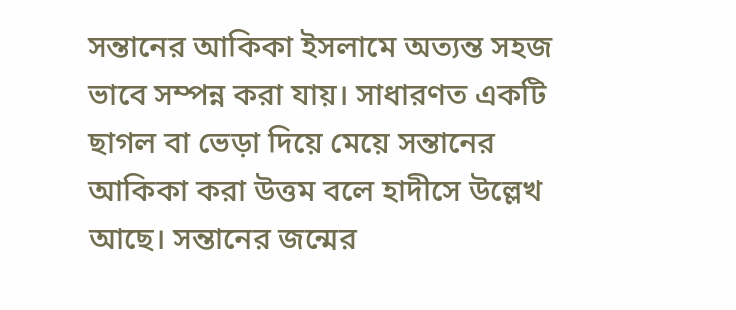সন্তানের আকিকা ইসলামে অত্যন্ত সহজ ভাবে সম্পন্ন করা যায়। সাধারণত একটি ছাগল বা ভেড়া দিয়ে মেয়ে সন্তানের আকিকা করা উত্তম বলে হাদীসে উল্লেখ আছে। সন্তানের জন্মের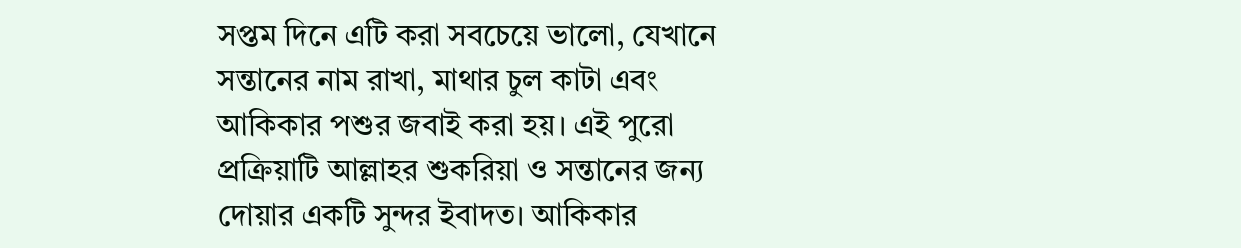সপ্তম দিনে এটি করা সবচেয়ে ভালো, যেখানে সন্তানের নাম রাখা, মাথার চুল কাটা এবং আকিকার পশুর জবাই করা হয়। এই পুরো প্রক্রিয়াটি আল্লাহর শুকরিয়া ও সন্তানের জন্য দোয়ার একটি সুন্দর ইবাদত। আকিকার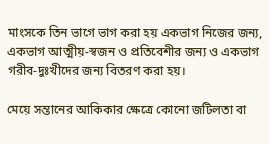মাংসকে তিন ভাগে ভাগ করা হয় একভাগ নিজের জন্য, একভাগ আত্মীয়-স্বজন ও প্রতিবেশীর জন্য ও একভাগ গরীব-দুঃখীদের জন্য বিতরণ করা হয়।

মেয়ে সন্তানের আকিকার ক্ষেত্রে কোনো জটিলতা বা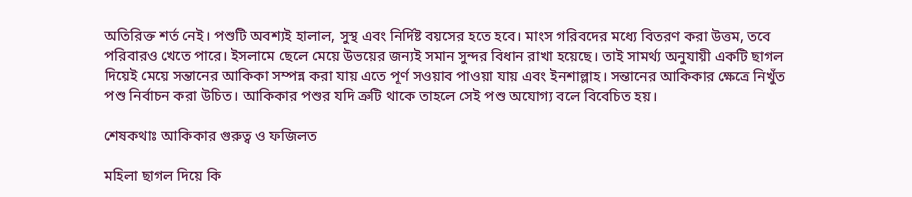অতিরিক্ত শর্ত নেই। পশুটি অবশ্যই হালাল, সুস্থ এবং নির্দিষ্ট বয়সের হতে হবে। মাংস গরিবদের মধ্যে বিতরণ করা উত্তম, তবে পরিবারও খেতে পারে। ইসলামে ছেলে মেয়ে উভয়ের জন্যই সমান সুন্দর বিধান রাখা হয়েছে। তাই সামর্থ্য অনুযায়ী একটি ছাগল দিয়েই মেয়ে সন্তানের আকিকা সম্পন্ন করা যায় এতে পূর্ণ সওয়াব পাওয়া যায় এবং ইনশাল্লাহ। সন্তানের আকিকার ক্ষেত্রে নিখুঁত পশু নির্বাচন করা উচিত। আকিকার পশুর যদি ত্রুটি থাকে তাহলে সেই পশু অযোগ্য বলে বিবেচিত হয়।

শেষকথাঃ আকিকার গুরুত্ব ও ফজিলত

মহিলা ছাগল দিয়ে কি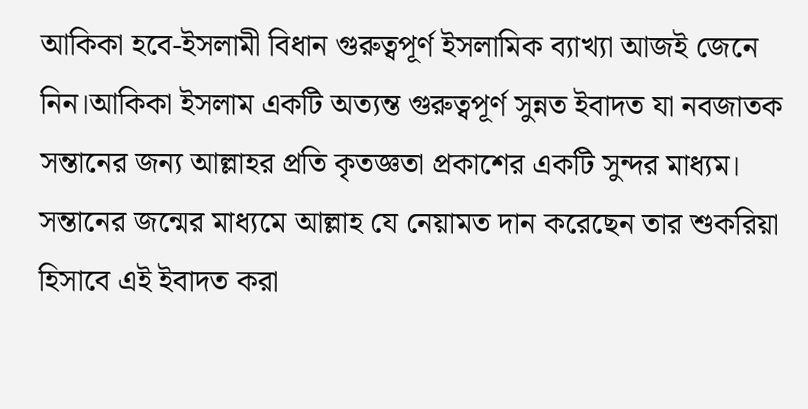আকিকা হবে-ইসলামী বিধান গুরুত্বপূর্ণ ইসলামিক ব্যাখ্যা আজই জেনে নিন।আকিকা ইসলাম একটি অত্যন্ত গুরুত্বপূর্ণ সুন্নত ইবাদত যা নবজাতক সন্তানের জন্য আল্লাহর প্রতি কৃতজ্ঞতা প্রকাশের একটি সুন্দর মাধ্যম। সন্তানের জন্মের মাধ্যমে আল্লাহ যে নেয়ামত দান করেছেন তার শুকরিয়া হিসাবে এই ইবাদত করা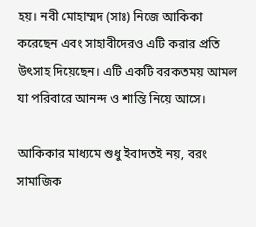হয়। নবী মোহাম্মদ (সাঃ) নিজে আকিকা করেছেন এবং সাহাবীদেরও এটি করার প্রতি উৎসাহ দিয়েছেন। এটি একটি বরকতময় আমল যা পরিবারে আনন্দ ও শান্তি নিয়ে আসে।

আকিকার মাধ্যমে শুধু ইবাদতই নয়, বরং সামাজিক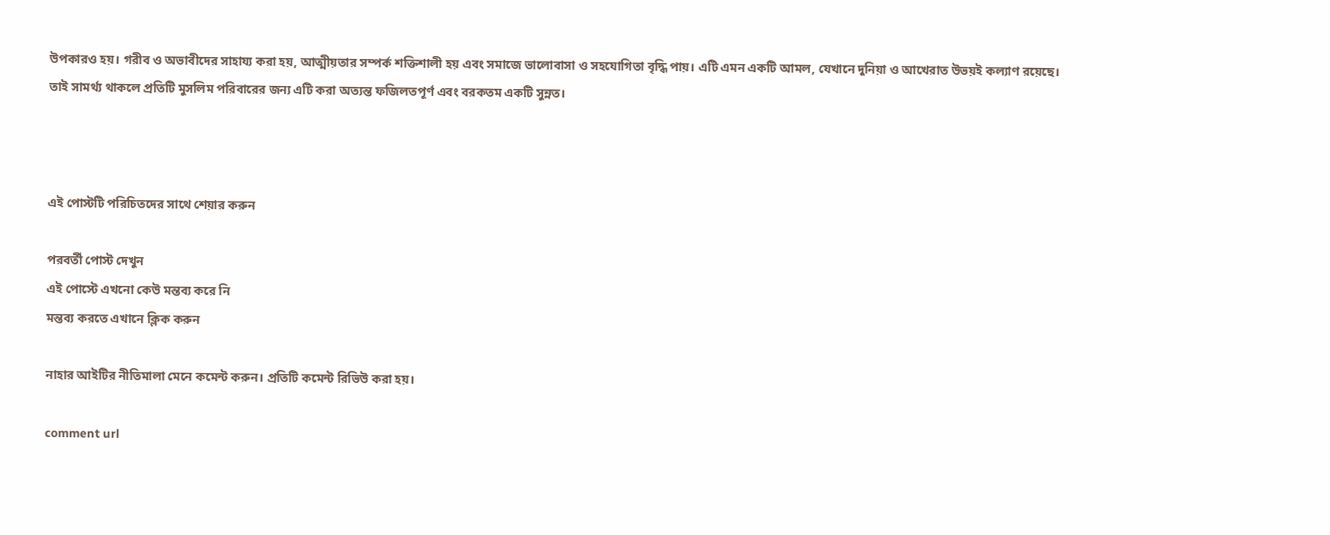উপকারও হয়। গরীব ও অভাবীদের সাহায্য করা হয়, আত্মীয়তার সম্পর্ক শক্তিশালী হয় এবং সমাজে ভালোবাসা ও সহযোগিতা বৃদ্ধি পায়। এটি এমন একটি আমল, যেখানে দুনিয়া ও আখেরাত উভয়ই কল্যাণ রয়েছে। তাই সামর্থ্য থাকলে প্রতিটি মুসলিম পরিবারের জন্য এটি করা অত্যন্ত ফজিলতপূর্ণ এবং বরকতম একটি সুন্নত।



এই পোস্টটি পরিচিতদের সাথে শেয়ার করুন

পরবর্তী পোস্ট দেখুন
এই পোস্টে এখনো কেউ মন্তব্য করে নি
মন্তব্য করতে এখানে ক্লিক করুন

নাহার আইটির নীতিমালা মেনে কমেন্ট করুন। প্রতিটি কমেন্ট রিভিউ করা হয়।

comment url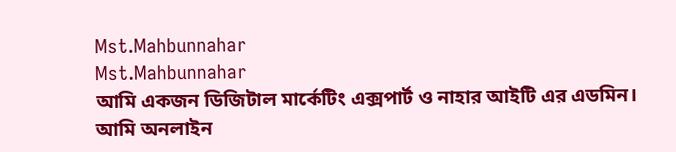Mst.Mahbunnahar
Mst.Mahbunnahar
আমি একজন ডিজিটাল মার্কেটিং এক্সপার্ট ও নাহার আইটি এর এডমিন। আমি অনলাইন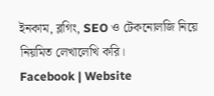ইনকাম, ব্লগিং, SEO ও টেকনোলজি নিয়ে নিয়মিত লেখালেখি করি।
Facebook | Website